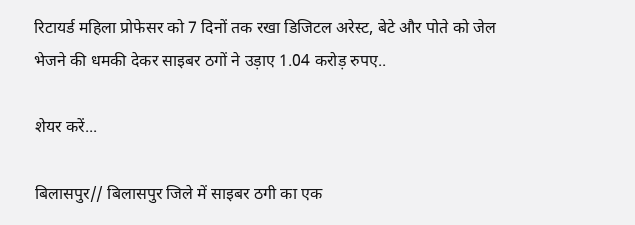रिटायर्ड महिला प्रोफेसर को 7 दिनों तक रखा डिजिटल अरेस्ट, बेटे और पोते को जेल भेजने की धमकी देकर साइबर ठगों ने उड़ाए 1.04 करोड़ रुपए..

शेयर करें...

बिलासपुर// बिलासपुर जिले में साइबर ठगी का एक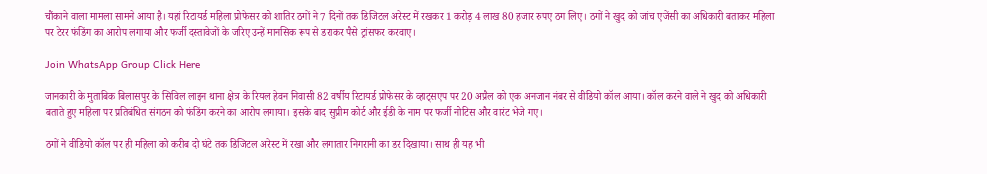चौंकाने वाला मामला सामने आया है। यहां रिटायर्ड महिला प्रोफेसर को शातिर ठगों ने 7 दिनों तक डिजिटल अरेस्ट में रखकर 1 करोड़ 4 लाख 80 हजार रुपए ठग लिए। ठगों ने खुद को जांच एजेंसी का अधिकारी बताकर महिला पर टेरर फंडिंग का आरोप लगाया और फर्जी दस्तावेजों के जरिए उन्हें मानसिक रूप से डराकर पैसे ट्रांसफर करवाए।

Join WhatsApp Group Click Here

जानकारी के मुताबिक बिलासपुर के सिविल लाइन थाना क्षेत्र के रियल हेवन निवासी 82 वर्षीय रिटायर्ड प्रोफेसर के व्हाट्सएप पर 20 अप्रैल को एक अनजान नंबर से वीडियो कॉल आया। कॉल करने वाले ने खुद को अधिकारी बताते हुए महिला पर प्रतिबंधित संगठन को फंडिंग करने का आरोप लगाया। इसके बाद सुप्रीम कोर्ट और ईडी के नाम पर फर्जी नोटिस और वारंट भेजे गए।

ठगों ने वीडियो कॉल पर ही महिला को करीब दो घंटे तक डिजिटल अरेस्ट में रखा और लगातार निगरानी का डर दिखाया। साथ ही यह भी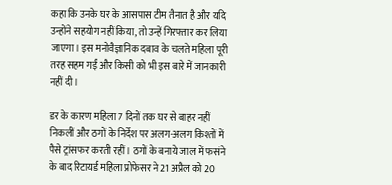कहा कि उनके घर के आसपास टीम तैनात है और यदि उन्होंने सहयोग नहीं किया, तो उन्हें गिरफ्तार कर लिया जाएगा। इस मनोवैज्ञानिक दबाव के चलते महिला पूरी तरह सहम गईं और किसी को भी इस बारे में जानकारी नहीं दी।

डर के कारण महिला 7 दिनों तक घर से बाहर नहीं निकलीं और ठगों के निर्देश पर अलग-अलग किश्तों में पैसे ट्रांसफर करती रहीं। ठगों के बनाये जाल में फसंने के बाद रिटायर्ड महिला प्रोफेसर ने 21 अप्रैल को 20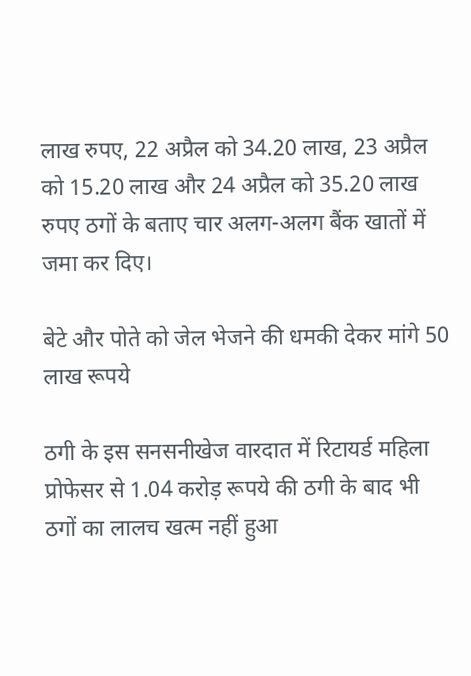लाख रुपए, 22 अप्रैल को 34.20 लाख, 23 अप्रैल को 15.20 लाख और 24 अप्रैल को 35.20 लाख रुपए ठगों के बताए चार अलग-अलग बैंक खातों में जमा कर दिए।

बेटे और पोते को जेल भेजने की धमकी देकर मांगे 50 लाख रूपये

ठगी के इस सनसनीखेज वारदात में रिटायर्ड महिला प्रोफेसर से 1.04 करोड़ रूपये की ठगी के बाद भी ठगों का लालच खत्म नहीं हुआ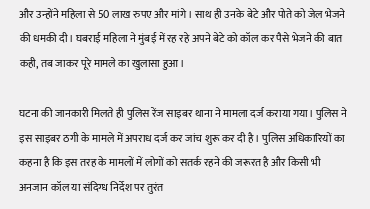और उन्होंने महिला से 50 लाख रुपए और मांगे। साथ ही उनके बेटे और पोते को जेल भेजने की धमकी दी। घबराई महिला ने मुंबई में रह रहे अपने बेटे को कॉल कर पैसे भेजने की बात कही, तब जाकर पूरे मामले का खुलासा हुआ।

घटना की जानकारी मिलते ही पुलिस रेंज साइबर थाना ने मामला दर्ज कराया गया। पुलिस ने इस साइबर ठगी के मामले में अपराध दर्ज कर जांच शुरू कर दी है। पुलिस अधिकारियों का कहना है कि इस तरह के मामलों में लोगों को सतर्क रहने की जरूरत है और किसी भी अनजान कॉल या संदिग्ध निर्देश पर तुरंत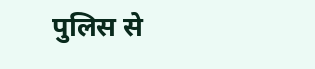पुलिस से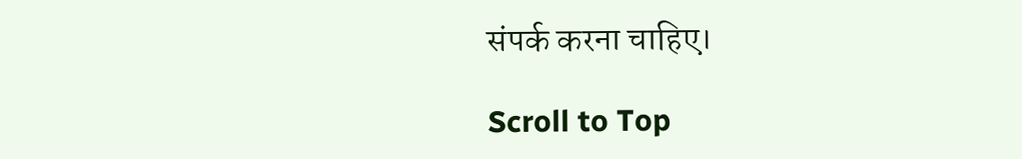संपर्क करना चाहिए।

Scroll to Top